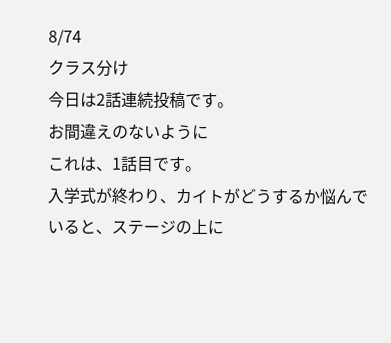8/74
クラス分け
今日は2話連続投稿です。
お間違えのないように
これは、1話目です。
入学式が終わり、カイトがどうするか悩んでいると、ステージの上に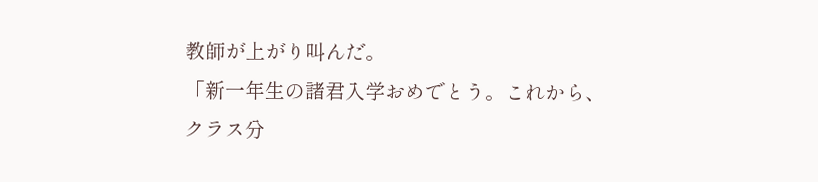教師が上がり叫んだ。
「新一年生の諸君入学おめでとう。これから、クラス分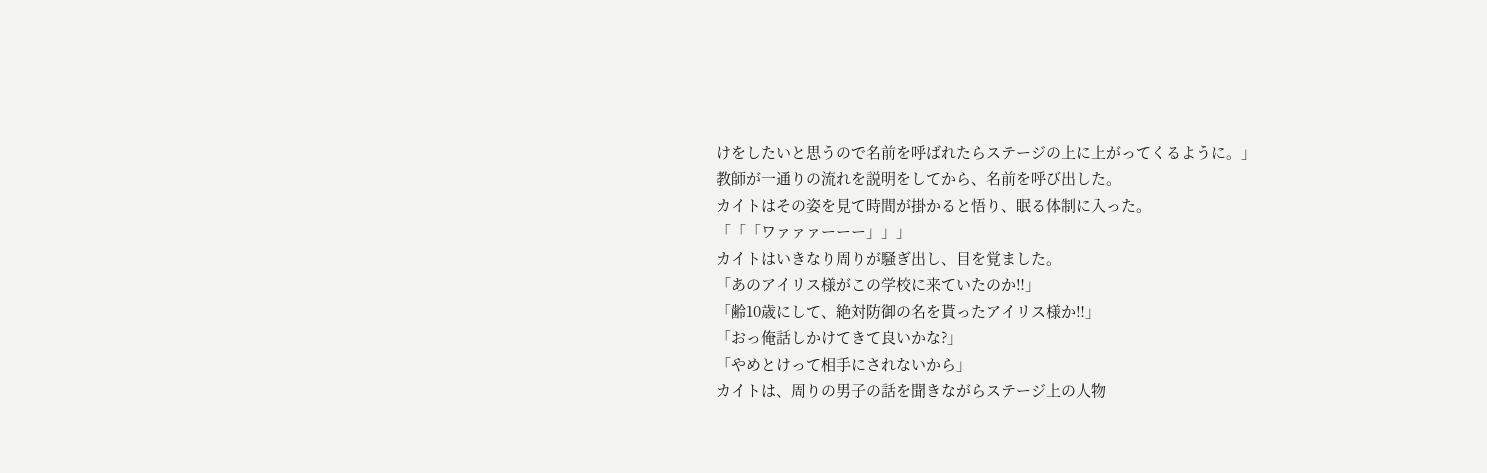けをしたいと思うので名前を呼ばれたらステージの上に上がってくるように。」
教師が一通りの流れを説明をしてから、名前を呼び出した。
カイトはその姿を見て時間が掛かると悟り、眠る体制に入った。
「「「ワァァァーーー」」」
カイトはいきなり周りが騒ぎ出し、目を覚ました。
「あのアイリス様がこの学校に来ていたのか‼」
「齢10歳にして、絶対防御の名を貰ったアイリス様か‼」
「おっ俺話しかけてきて良いかな?」
「やめとけって相手にされないから」
カイトは、周りの男子の話を聞きながらステージ上の人物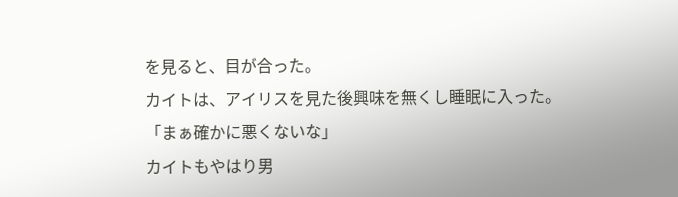を見ると、目が合った。
カイトは、アイリスを見た後興味を無くし睡眠に入った。
「まぁ確かに悪くないな」
カイトもやはり男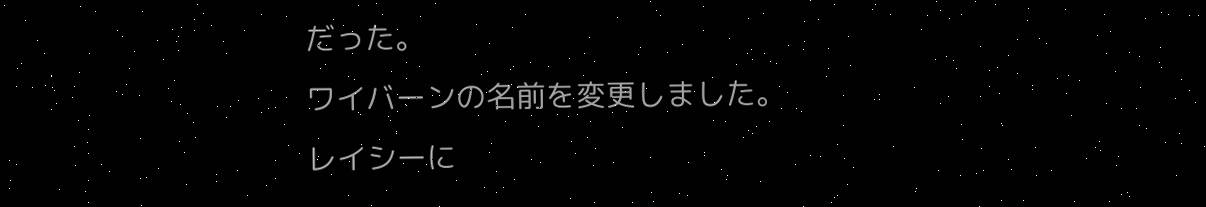だった。
ワイバーンの名前を変更しました。
レイシーに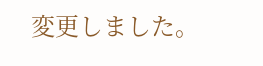変更しました。